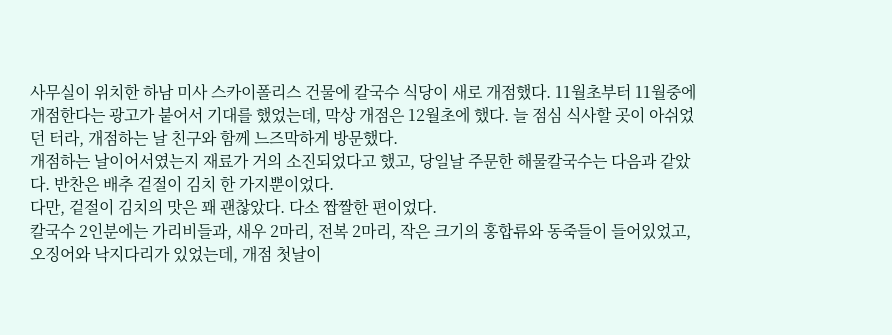사무실이 위치한 하남 미사 스카이폴리스 건물에 칼국수 식당이 새로 개점했다. 11월초부터 11월중에 개점한다는 광고가 붙어서 기대를 했었는데, 막상 개점은 12월초에 했다. 늘 점심 식사할 곳이 아쉬었던 터라, 개점하는 날 친구와 함께 느즈막하게 방문했다.
개점하는 날이어서였는지 재료가 거의 소진되었다고 했고, 당일날 주문한 해물칼국수는 다음과 같았다. 반찬은 배추 겉절이 김치 한 가지뿐이었다.
다만, 겉절이 김치의 맛은 꽤 괜찮았다. 다소 짭짤한 편이었다.
칼국수 2인분에는 가리비들과, 새우 2마리, 전복 2마리, 작은 크기의 홍합류와 동죽들이 들어있었고, 오징어와 낙지다리가 있었는데, 개점 첫날이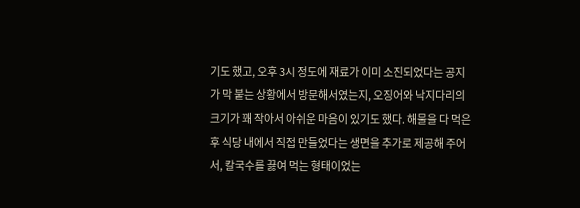기도 했고, 오후 3시 정도에 재료가 이미 소진되었다는 공지가 막 붙는 상황에서 방문해서였는지, 오징어와 낙지다리의 크기가 꽤 작아서 아쉬운 마음이 있기도 했다. 해물을 다 먹은 후 식당 내에서 직접 만들었다는 생면을 추가로 제공해 주어서, 칼국수를 끓여 먹는 형태이었는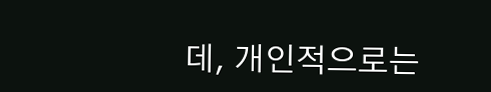데, 개인적으로는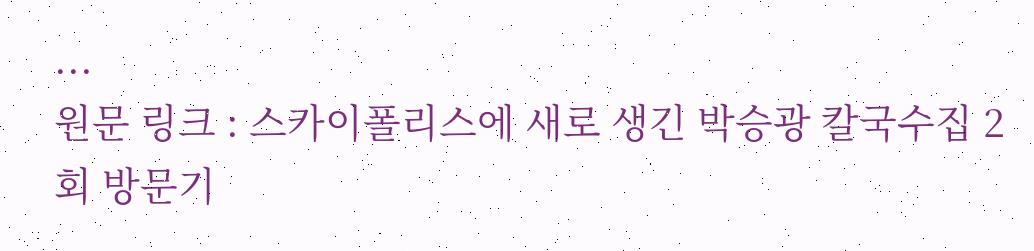...
원문 링크 : 스카이폴리스에 새로 생긴 박승광 칼국수집 2회 방문기